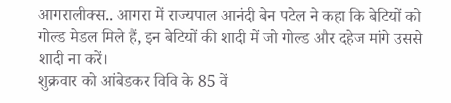आगरालीक्स.. आगरा में राज्यपाल आनंदी बेन पटेल ने कहा कि बेटियों को गोल्ड मेडल मिले हैं, इन बेटियों की शादी में जो गोल्ड और दहेज मांगे उससे शादी ना करें।
शुक्रवार को आंबेडकर विवि के 85 वें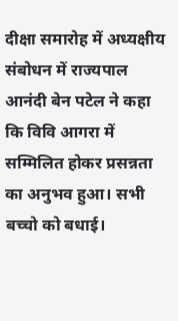दीक्षा समारोह में अध्यक्षीय संबोधन में राज्यपाल आनंदी बेन पटेल ने कहा कि विवि आगरा में सम्मिलित होकर प्रसन्नता का अनुभव हुआ। सभी बच्चो को बधाई।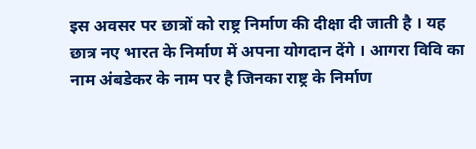इस अवसर पर छात्रों को राष्ट्र निर्माण की दीक्षा दी जाती है । यह छात्र नए भारत के निर्माण में अपना योगदान देंगे । आगरा विवि का नाम अंबडेकर के नाम पर है जिनका राष्ट्र के निर्माण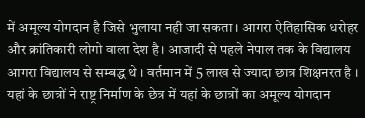में अमूल्य योगदान है जिसे भुलाया नही जा सकता । आगरा ऐतिहासिक धरोहर और क्रांतिकारी लोगो वाला देश है। आजादी से पहले नेपाल तक के विद्यालय आगरा विद्यालय से सम्बद्ध थे । वर्तमान में 5 लाख से ज्यादा छात्र शिक्षनरत है । यहां के छात्रों ने राष्ट्र निर्माण के छेत्र में यहां के छात्रों का अमूल्य योगदान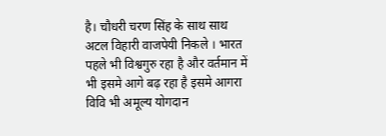है। चौधरी चरण सिंह के साथ साथ अटल विहारी वाजपेयी निकले । भारत पहले भी विश्वगुरु रहा है और वर्तमान में भी इसमे आगे बढ़ रहा है इसमे आगरा विवि भी अमूल्य योगदान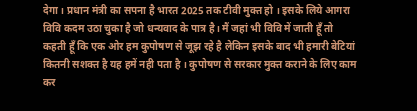देगा । प्रधान मंत्री का सपना है भारत 2025 तक टीवी मुक्त हो । इसके लिये आगरा विवि कदम उठा चुका है जो धन्यवाद के पात्र है। मैं जहां भी विवि में जाती हूँ तो कहती हूँ कि एक ओर हम कुपोषण से जूझ रहे है लेकिन इसके बाद भी हमारी बेटियां कितनी सशक्त है यह हमें नही पता है । कुपोषण से सरकार मुक्त कराने के लिए काम कर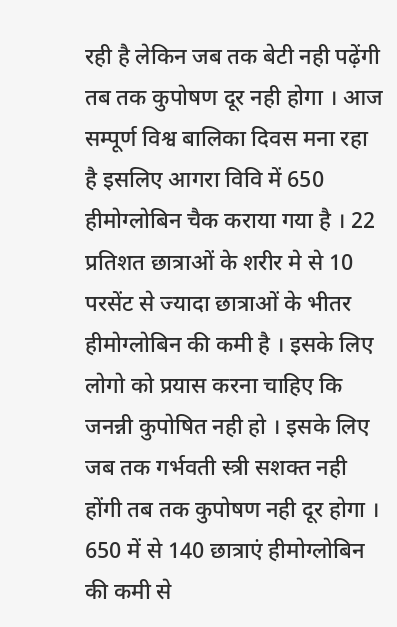रही है लेकिन जब तक बेटी नही पढ़ेंगी तब तक कुपोषण दूर नही होगा । आज सम्पूर्ण विश्व बालिका दिवस मना रहा है इसलिए आगरा विवि में 650 हीमोग्लोबिन चैक कराया गया है । 22 प्रतिशत छात्राओं के शरीर मे से 10 परसेंट से ज्यादा छात्राओं के भीतर हीमोग्लोबिन की कमी है । इसके लिए लोगो को प्रयास करना चाहिए कि जनन्नी कुपोषित नही हो । इसके लिए जब तक गर्भवती स्त्री सशक्त नही होंगी तब तक कुपोषण नही दूर होगा । 650 में से 140 छात्राएं हीमोग्लोबिन की कमी से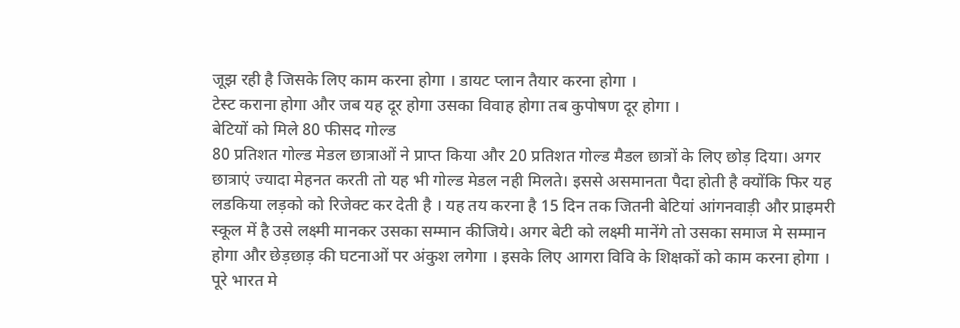जूझ रही है जिसके लिए काम करना होगा । डायट प्लान तैयार करना होगा ।
टेस्ट कराना होगा और जब यह दूर होगा उसका विवाह होगा तब कुपोषण दूर होगा ।
बेटियों को मिले 80 फीसद गोल्ड
80 प्रतिशत गोल्ड मेडल छात्राओं ने प्राप्त किया और 20 प्रतिशत गोल्ड मैडल छात्रों के लिए छोड़ दिया। अगर छात्राएं ज्यादा मेहनत करती तो यह भी गोल्ड मेडल नही मिलते। इससे असमानता पैदा होती है क्योंकि फिर यह लडकिया लड़को को रिजेक्ट कर देती है । यह तय करना है 15 दिन तक जितनी बेटियां आंगनवाड़ी और प्राइमरी स्कूल में है उसे लक्ष्मी मानकर उसका सम्मान कीजिये। अगर बेटी को लक्ष्मी मानेंगे तो उसका समाज मे सम्मान होगा और छेड़छाड़ की घटनाओं पर अंकुश लगेगा । इसके लिए आगरा विवि के शिक्षकों को काम करना होगा । पूरे भारत मे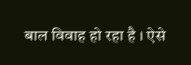बाल विवाह हो रहा है । ऐसे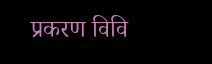प्रकरण विवि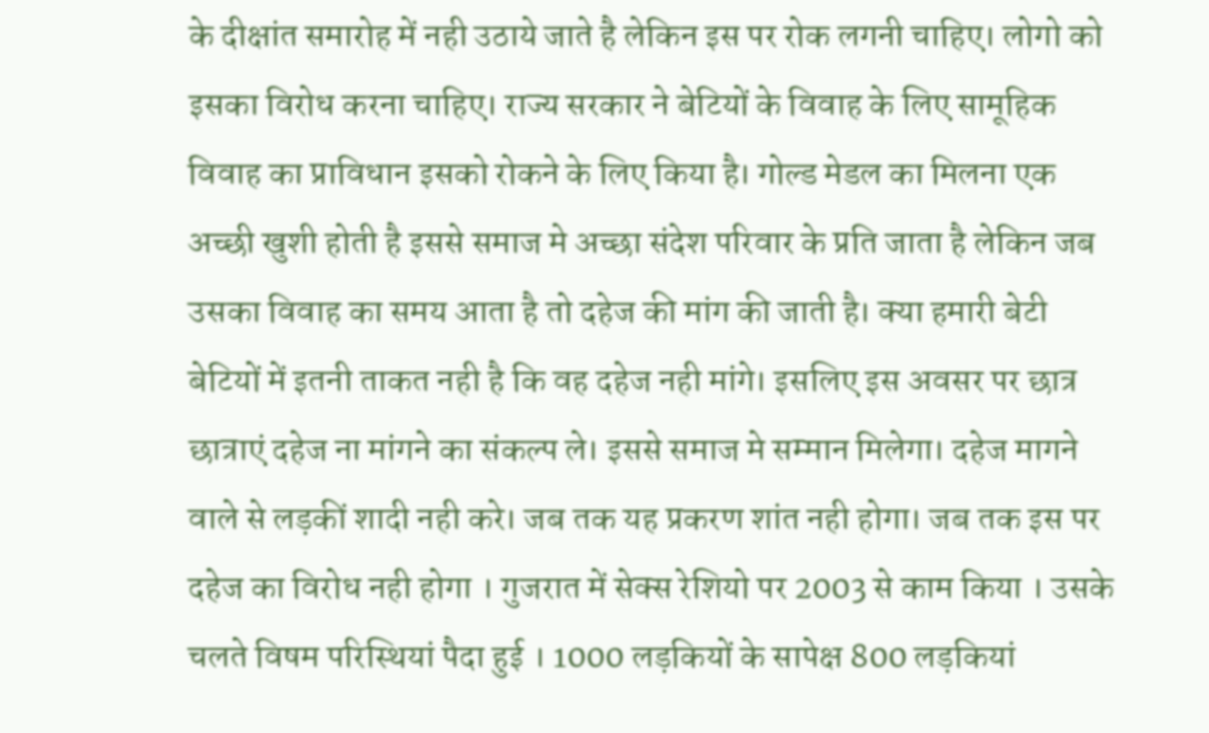के दीक्षांत समारोह में नही उठाये जाते है लेकिन इस पर रोक लगनी चाहिए। लोगो को इसका विरोध करना चाहिए। राज्य सरकार ने बेटियों के विवाह के लिए सामूहिक विवाह का प्राविधान इसको रोकने के लिए किया है। गोल्ड मेडल का मिलना एक अच्छी खुशी होती है इससे समाज मे अच्छा संदेश परिवार के प्रति जाता है लेकिन जब उसका विवाह का समय आता है तो दहेज की मांग की जाती है। क्या हमारी बेटी बेटियों में इतनी ताकत नही है कि वह दहेज नही मांगे। इसलिए इस अवसर पर छात्र छात्राएं दहेज ना मांगने का संकल्प ले। इससे समाज मे सम्मान मिलेगा। दहेज मागने वाले से लड़कीं शादी नही करे। जब तक यह प्रकरण शांत नही होगा। जब तक इस पर दहेज का विरोध नही होगा । गुजरात में सेक्स रेशियो पर 2003 से काम किया । उसके चलते विषम परिस्थियां पैदा हुई । 1000 लड़कियों के सापेक्ष 800 लड़कियां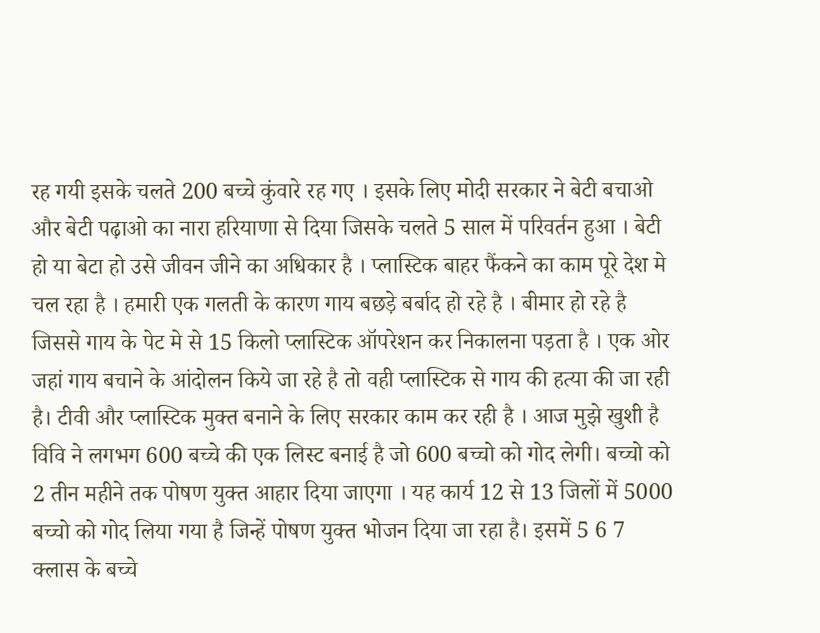रह गयी इसके चलते 200 बच्चे कुंवारे रह गए । इसके लिए मोदी सरकार ने बेटी बचाओ और बेटी पढ़ाओ का नारा हरियाणा से दिया जिसके चलते 5 साल में परिवर्तन हुआ । बेटी हो या बेटा हो उसे जीवन जीने का अधिकार है । प्लास्टिक बाहर फैंकने का काम पूरे देश मे चल रहा है । हमारी एक गलती के कारण गाय बछड़े बर्बाद हो रहे है । बीमार हो रहे है जिससे गाय के पेट मे से 15 किलो प्लास्टिक ऑपरेशन कर निकालना पड़ता है । एक ओर जहां गाय बचाने के आंदोलन किये जा रहे है तो वही प्लास्टिक से गाय की हत्या की जा रही है। टीवी और प्लास्टिक मुक्त बनाने के लिए सरकार काम कर रही है । आज मुझे खुशी है विवि ने लगभग 600 बच्चे की एक लिस्ट बनाई है जो 600 बच्चो को गोद लेगी। बच्चो को 2 तीन महीने तक पोषण युक्त आहार दिया जाएगा । यह कार्य 12 से 13 जिलों में 5000 बच्चो को गोद लिया गया है जिन्हें पोषण युक्त भोजन दिया जा रहा है। इसमें 5 6 7 क्लास के बच्चे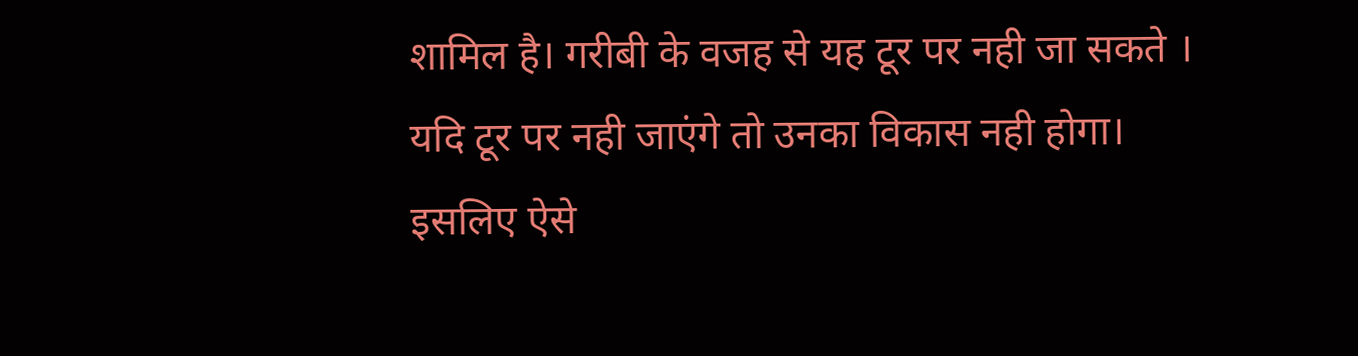शामिल है। गरीबी के वजह से यह टूर पर नही जा सकते । यदि टूर पर नही जाएंगे तो उनका विकास नही होगा। इसलिए ऐसे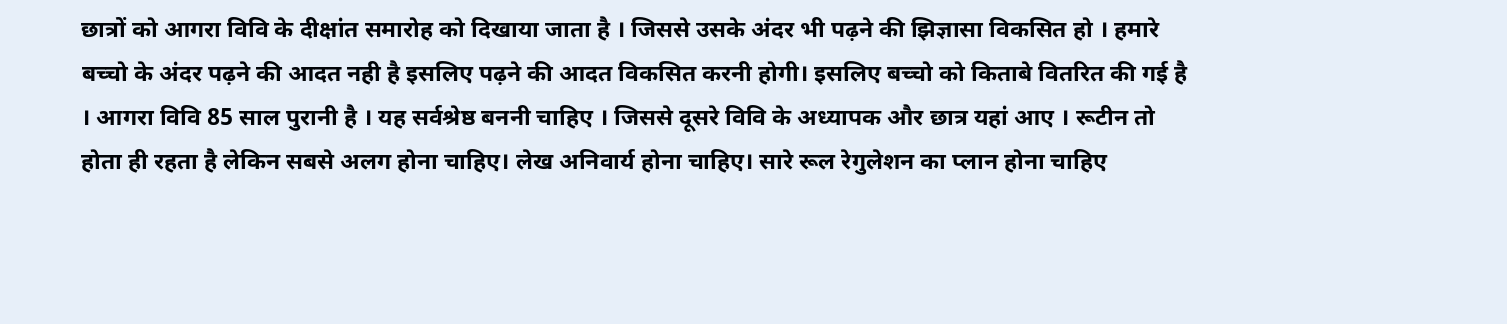छात्रों को आगरा विवि के दीक्षांत समारोह को दिखाया जाता है । जिससे उसके अंदर भी पढ़ने की झिज्ञासा विकसित हो । हमारे बच्चो के अंदर पढ़ने की आदत नही है इसलिए पढ़ने की आदत विकसित करनी होगी। इसलिए बच्चो को किताबे वितरित की गई है । आगरा विवि 85 साल पुरानी है । यह सर्वश्रेष्ठ बननी चाहिए । जिससे दूसरे विवि के अध्यापक और छात्र यहां आए । रूटीन तो होता ही रहता है लेकिन सबसे अलग होना चाहिए। लेख अनिवार्य होना चाहिए। सारे रूल रेगुलेशन का प्लान होना चाहिए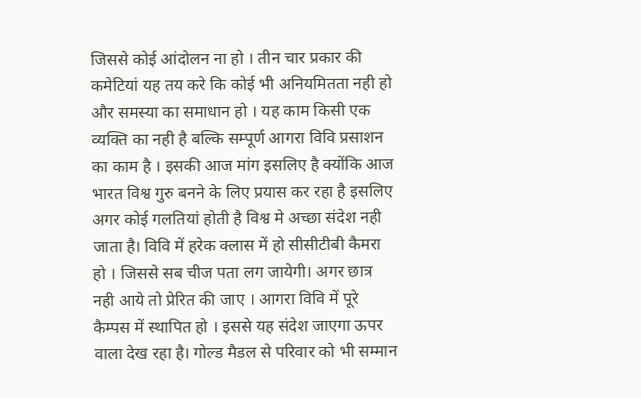जिससे कोई आंदोलन ना हो । तीन चार प्रकार की कमेटियां यह तय करे कि कोई भी अनियमितता नही हो और समस्या का समाधान हो । यह काम किसी एक व्यक्ति का नही है बल्कि सम्पूर्ण आगरा विवि प्रसाशन का काम है । इसकी आज मांग इसलिए है क्योंकि आज भारत विश्व गुरु बनने के लिए प्रयास कर रहा है इसलिए अगर कोई गलतियां होती है विश्व मे अच्छा संदेश नही जाता है। विवि में हरेक क्लास में हो सीसीटीबी कैमरा हो । जिससे सब चीज पता लग जायेगी। अगर छात्र नही आये तो प्रेरित की जाए । आगरा विवि में पूरे कैम्पस में स्थापित हो । इससे यह संदेश जाएगा ऊपर वाला देख रहा है। गोल्ड मैडल से परिवार को भी सम्मान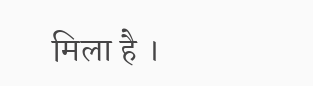मिला है ।